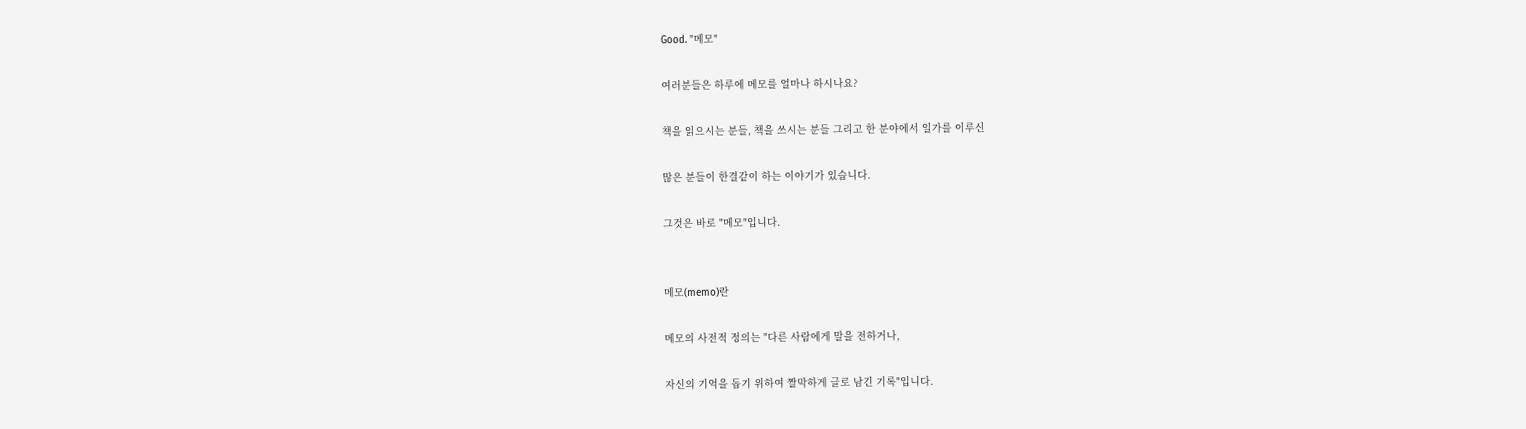Good. "메모"

여러분들은 하루에 메모를 얼마나 하시나요?

책을 읽으시는 분들, 책을 쓰시는 분들 그리고 한 분야에서 일가를 이루신

많은 분들이 한결같이 하는 이야기가 있습니다.

그것은 바로 "메모"입니다.


메모(memo)란

메모의 사전적 정의는 "다른 사람에게 말을 전하거나,

자신의 기억을 돕기 위하여 짤막하게 글로 남긴 기록"입니다.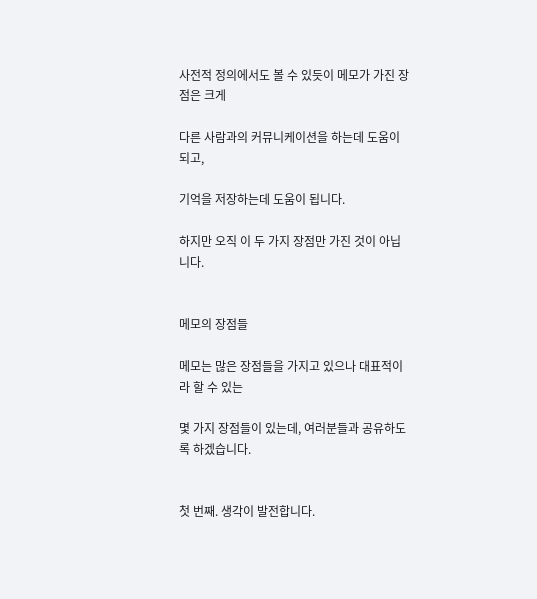사전적 정의에서도 볼 수 있듯이 메모가 가진 장점은 크게

다른 사람과의 커뮤니케이션을 하는데 도움이 되고,

기억을 저장하는데 도움이 됩니다.

하지만 오직 이 두 가지 장점만 가진 것이 아닙니다.


메모의 장점들

메모는 많은 장점들을 가지고 있으나 대표적이라 할 수 있는

몇 가지 장점들이 있는데, 여러분들과 공유하도록 하겠습니다.


첫 번째. 생각이 발전합니다.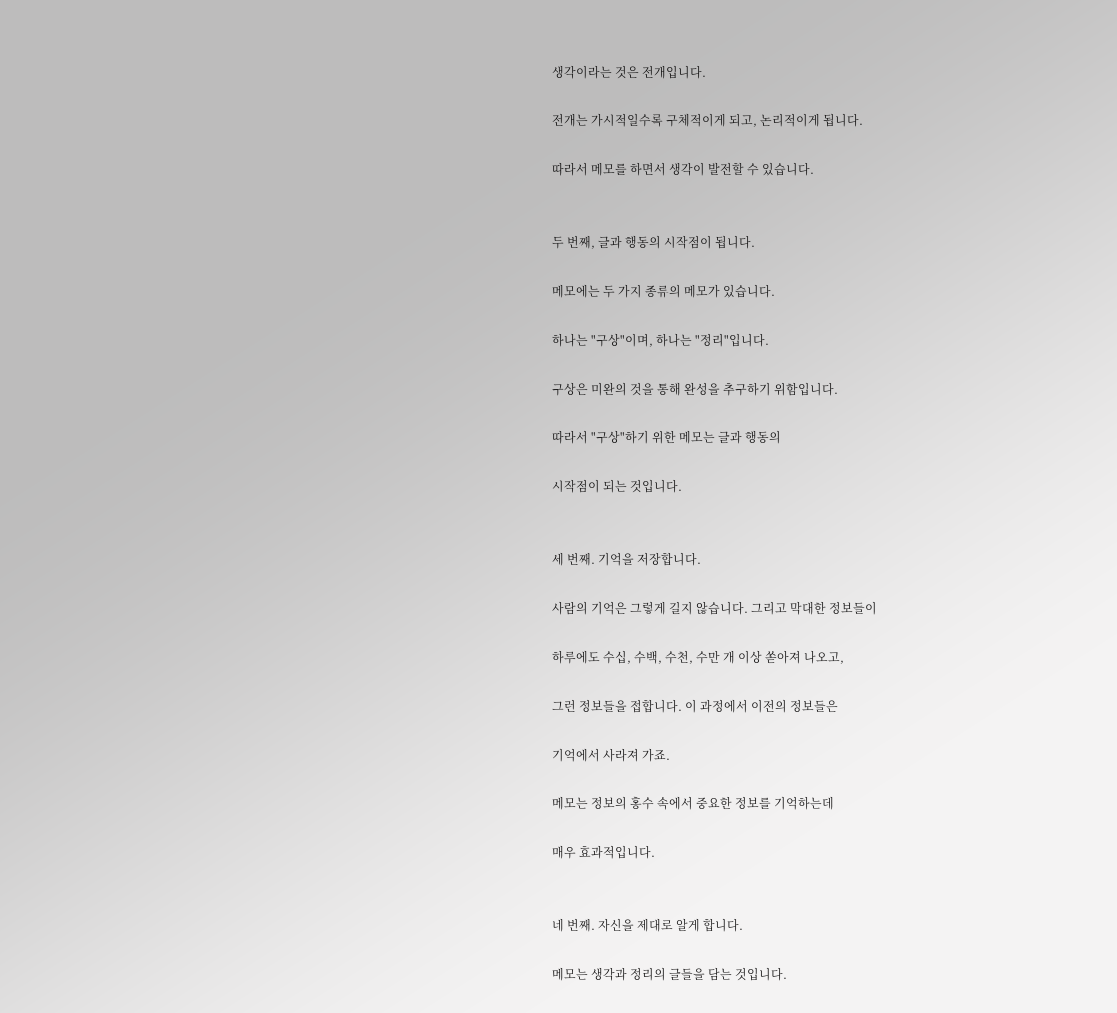생각이라는 것은 전개입니다.

전개는 가시적일수록 구체적이게 되고, 논리적이게 됩니다.

따라서 메모를 하면서 생각이 발전할 수 있습니다.


두 번째, 글과 행동의 시작점이 됩니다.

메모에는 두 가지 종류의 메모가 있습니다.

하나는 "구상"이며, 하나는 "정리"입니다.

구상은 미완의 것을 통해 완성을 추구하기 위함입니다.

따라서 "구상"하기 위한 메모는 글과 행동의

시작점이 되는 것입니다.


세 번째. 기억을 저장합니다.

사람의 기억은 그렇게 길지 않습니다. 그리고 막대한 정보들이

하루에도 수십, 수백, 수천, 수만 개 이상 쏟아져 나오고,

그런 정보들을 접합니다. 이 과정에서 이전의 정보들은

기억에서 사라져 가죠.

메모는 정보의 홍수 속에서 중요한 정보를 기억하는데

매우 효과적입니다.


네 번째. 자신을 제대로 알게 합니다.

메모는 생각과 정리의 글들을 담는 것입니다.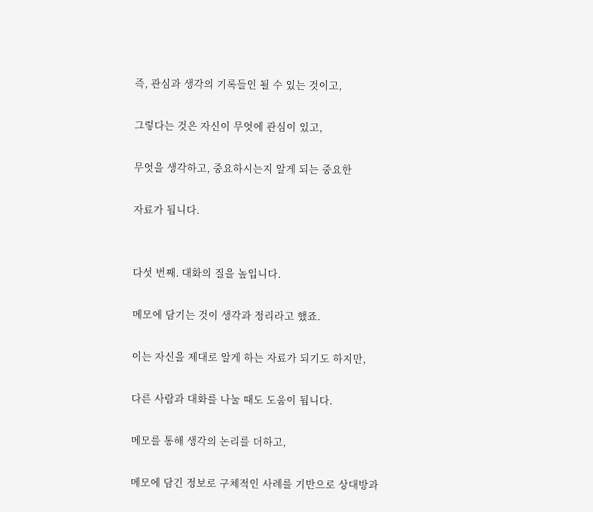즉, 관심과 생각의 기록들인 될 수 있는 것이고,

그렇다는 것은 자신이 무엇에 관심이 있고,

무엇을 생각하고, 중요하시는지 알게 되는 중요한

자료가 됩니다.


다섯 번째. 대화의 질을 높입니다.

메모에 담기는 것이 생각과 정리라고 했죠.

이는 자신을 제대로 알게 하는 자료가 되기도 하지만,

다른 사람과 대화를 나눌 때도 도움이 됩니다.

메모를 통해 생각의 논리를 더하고,

메모에 담긴 정보로 구체적인 사례를 기반으로 상대방과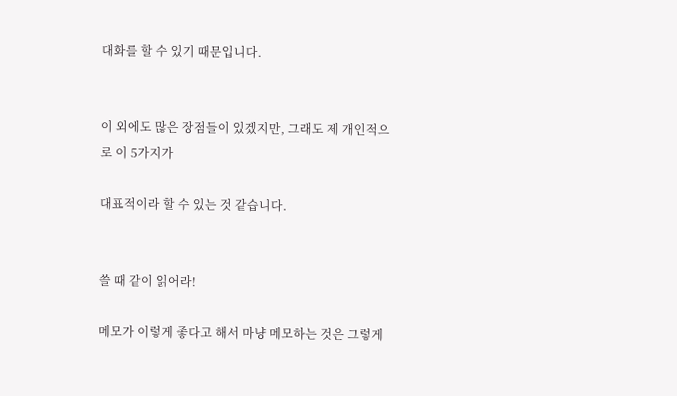대화를 할 수 있기 때문입니다.


이 외에도 많은 장점들이 있겠지만, 그래도 제 개인적으로 이 5가지가

대표적이라 할 수 있는 것 같습니다.


쓸 때 같이 읽어라!

메모가 이렇게 좋다고 해서 마냥 메모하는 것은 그렇게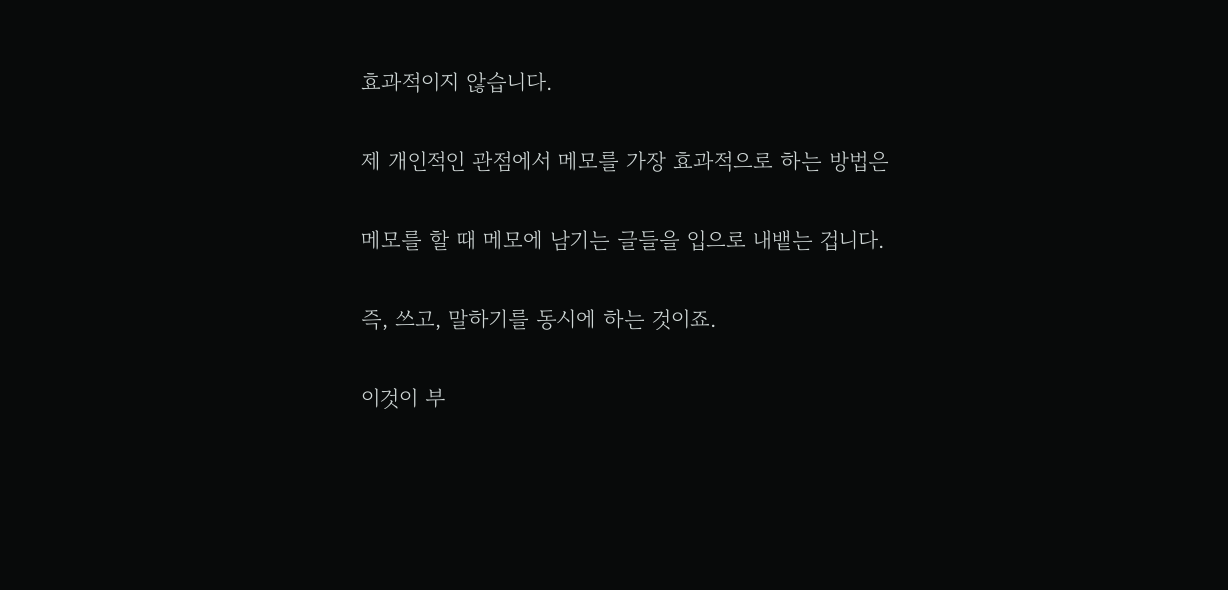효과적이지 않습니다.

제 개인적인 관점에서 메모를 가장 효과적으로 하는 방법은

메모를 할 때 메모에 남기는 글들을 입으로 내뱉는 겁니다.

즉, 쓰고, 말하기를 동시에 하는 것이죠.

이것이 부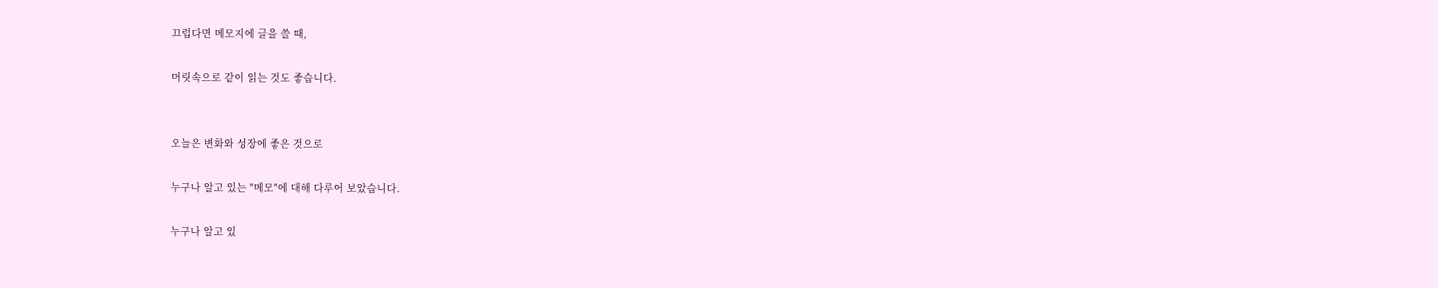끄럽다면 메모지에 글을 쓸 때,

머릿속으로 같이 읽는 것도 좋습니다.


오늘은 변화와 성장에 좋은 것으로

누구나 알고 있는 "메모"에 대해 다루어 보았습니다.

누구나 알고 있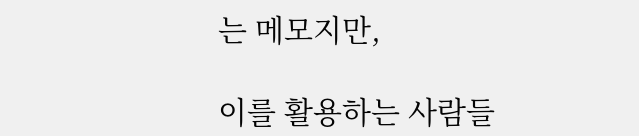는 메모지만,

이를 활용하는 사람들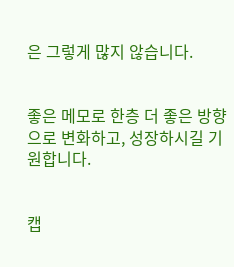은 그렇게 많지 않습니다.


좋은 메모로 한층 더 좋은 방향으로 변화하고, 성장하시길 기원합니다.


캡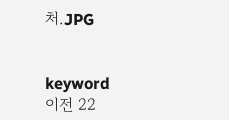처.JPG


keyword
이전 22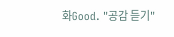화Good. "공감 듣기"